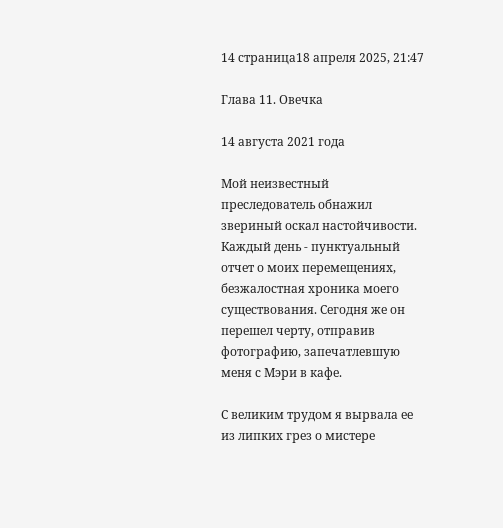14 страница18 апреля 2025, 21:47

Глава 11. Овечка

14 августа 2021 года

Мой неизвестный преследователь обнажил звериный оскал настойчивости. Каждый день - пунктуальный отчет о моих перемещениях, безжалостная хроника моего существования. Сегодня же он перешел черту, отправив фотографию, запечатлевшую меня с Мэри в кафе.

С великим трудом я вырвала ее из липких грез о мистере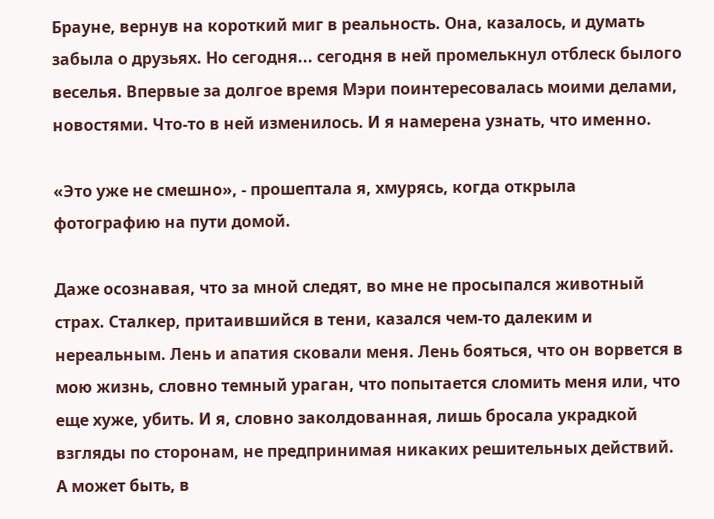Брауне, вернув на короткий миг в реальность. Она, казалось, и думать забыла о друзьях. Но сегодня... сегодня в ней промелькнул отблеск былого веселья. Впервые за долгое время Мэри поинтересовалась моими делами, новостями. Что-то в ней изменилось. И я намерена узнать, что именно.

«Это уже не смешно», - прошептала я, хмурясь, когда открыла фотографию на пути домой.

Даже осознавая, что за мной следят, во мне не просыпался животный страх. Сталкер, притаившийся в тени, казался чем-то далеким и нереальным. Лень и апатия сковали меня. Лень бояться, что он ворвется в мою жизнь, словно темный ураган, что попытается сломить меня или, что еще хуже, убить. И я, словно заколдованная, лишь бросала украдкой взгляды по сторонам, не предпринимая никаких решительных действий. А может быть, в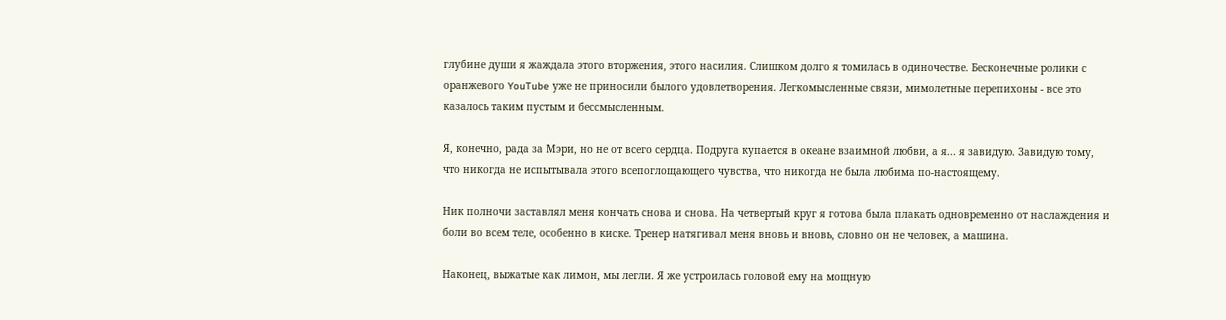глубине души я жаждала этого вторжения, этого насилия. Слишком долго я томилась в одиночестве. Бесконечные ролики с оранжевого YouTube уже не приносили былого удовлетворения. Легкомысленные связи, мимолетные перепихоны - все это казалось таким пустым и бессмысленным.

Я, конечно, рада за Мэри, но не от всего сердца. Подруга купается в океане взаимной любви, а я... я завидую. Завидую тому, что никогда не испытывала этого всепоглощающего чувства, что никогда не была любима по-настоящему.

Ник полночи заставлял меня кончать снова и снова. На четвертый круг я готова была плакать одновременно от наслаждения и боли во всем теле, особенно в киске. Тренер натягивал меня вновь и вновь, словно он не человек, а машина.

Наконец, выжатые как лимон, мы легли. Я же устроилась головой ему на мощную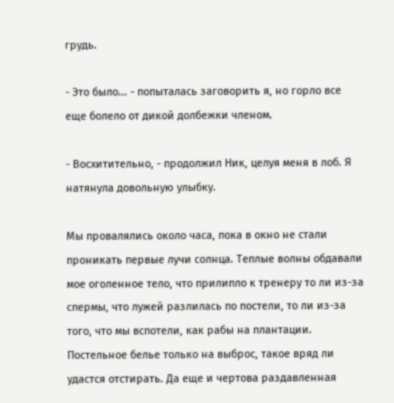грудь.

- Это было... - попыталась заговорить я, но горло все еще болело от дикой долбежки членом.

- Восхитительно, - продолжил Ник, целуя меня в лоб. Я натянула довольную улыбку.

Мы провалялись около часа, пока в окно не стали проникать первые лучи солнца. Теплые волны обдавали мое оголенное тело, что прилипло к тренеру то ли из-за спермы, что лужей разлилась по постели, то ли из-за того, что мы вспотели, как рабы на плантации. Постельное белье только на выброс, такое вряд ли удастся отстирать. Да еще и чертова раздавленная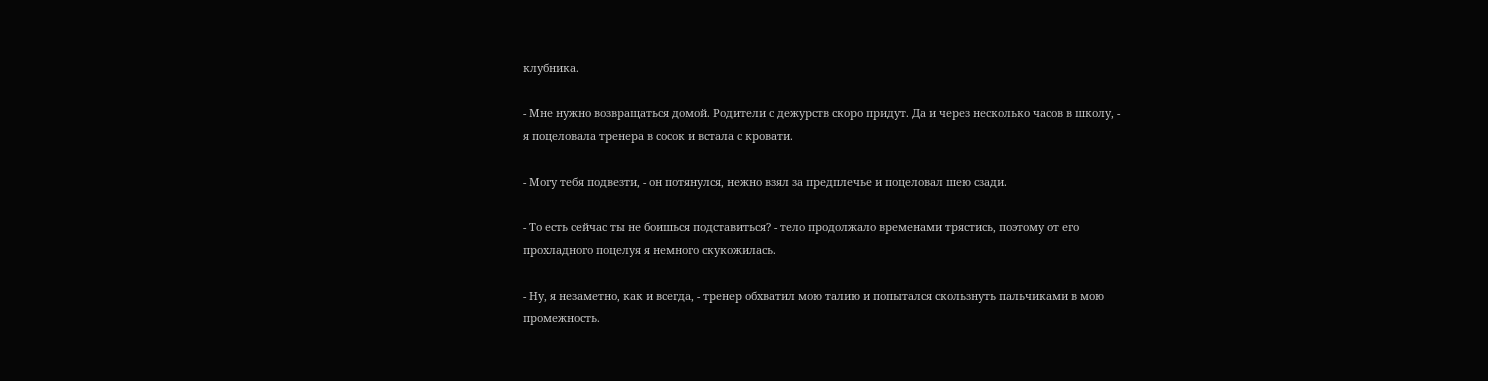клубника.

- Мне нужно возвращаться домой. Родители с дежурств скоро придут. Да и через несколько часов в школу, - я поцеловала тренера в сосок и встала с кровати.

- Могу тебя подвезти, - он потянулся, нежно взял за предплечье и поцеловал шею сзади.

- То есть сейчас ты не боишься подставиться? - тело продолжало временами трястись, поэтому от его прохладного поцелуя я немного скукожилась.

- Ну, я незаметно, как и всегда, - тренер обхватил мою талию и попытался скользнуть пальчиками в мою промежность.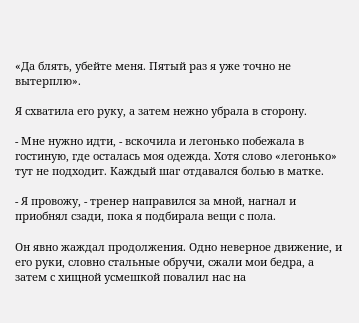«Да блять, убейте меня. Пятый раз я уже точно не вытерплю».

Я схватила его руку, а затем нежно убрала в сторону.

- Мне нужно идти, - вскочила и легонько побежала в гостиную, где осталась моя одежда. Хотя слово «легонько» тут не подходит. Каждый шаг отдавался болью в матке.

- Я провожу, - тренер направился за мной, нагнал и приобнял сзади, пока я подбирала вещи с пола.

Он явно жаждал продолжения. Одно неверное движение, и его руки, словно стальные обручи, сжали мои бедра, а затем с хищной усмешкой повалил нас на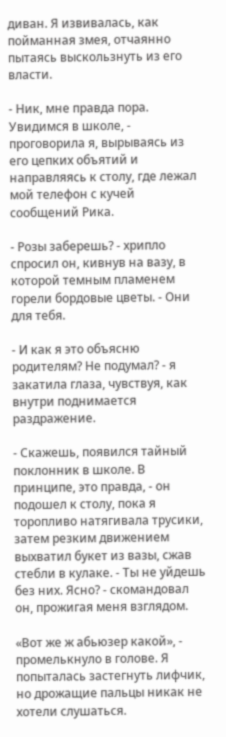диван. Я извивалась, как пойманная змея, отчаянно пытаясь выскользнуть из его власти.

- Ник, мне правда пора. Увидимся в школе, - проговорила я, вырываясь из его цепких объятий и направляясь к столу, где лежал мой телефон с кучей сообщений Рика.

- Розы заберешь? - хрипло спросил он, кивнув на вазу, в которой темным пламенем горели бордовые цветы. - Они для тебя.

- И как я это объясню родителям? Не подумал? - я закатила глаза, чувствуя, как внутри поднимается раздражение.

- Скажешь, появился тайный поклонник в школе. В принципе, это правда, - он подошел к столу, пока я торопливо натягивала трусики, затем резким движением выхватил букет из вазы, сжав стебли в кулаке. - Ты не уйдешь без них. Ясно? - скомандовал он, прожигая меня взглядом.

«Вот же ж абьюзер какой», - промелькнуло в голове. Я попыталась застегнуть лифчик, но дрожащие пальцы никак не хотели слушаться.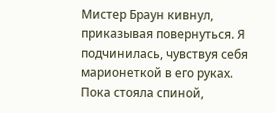Мистер Браун кивнул, приказывая повернуться. Я подчинилась, чувствуя себя марионеткой в его руках. Пока стояла спиной,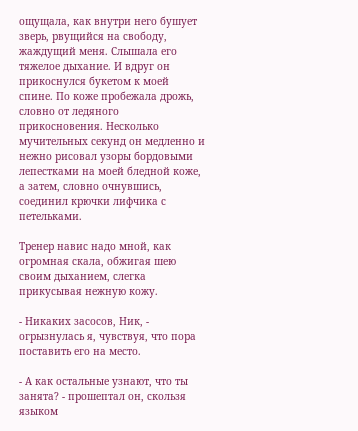ощущала, как внутри него бушует зверь, рвущийся на свободу, жаждущий меня. Слышала его тяжелое дыхание. И вдруг он прикоснулся букетом к моей спине. По коже пробежала дрожь, словно от ледяного прикосновения. Несколько мучительных секунд он медленно и нежно рисовал узоры бордовыми лепестками на моей бледной коже, а затем, словно очнувшись, соединил крючки лифчика с петельками.

Тренер навис надо мной, как огромная скала, обжигая шею своим дыханием, слегка прикусывая нежную кожу.

- Никаких засосов, Ник, - огрызнулась я, чувствуя, что пора поставить его на место.

- А как остальные узнают, что ты занята? - прошептал он, скользя языком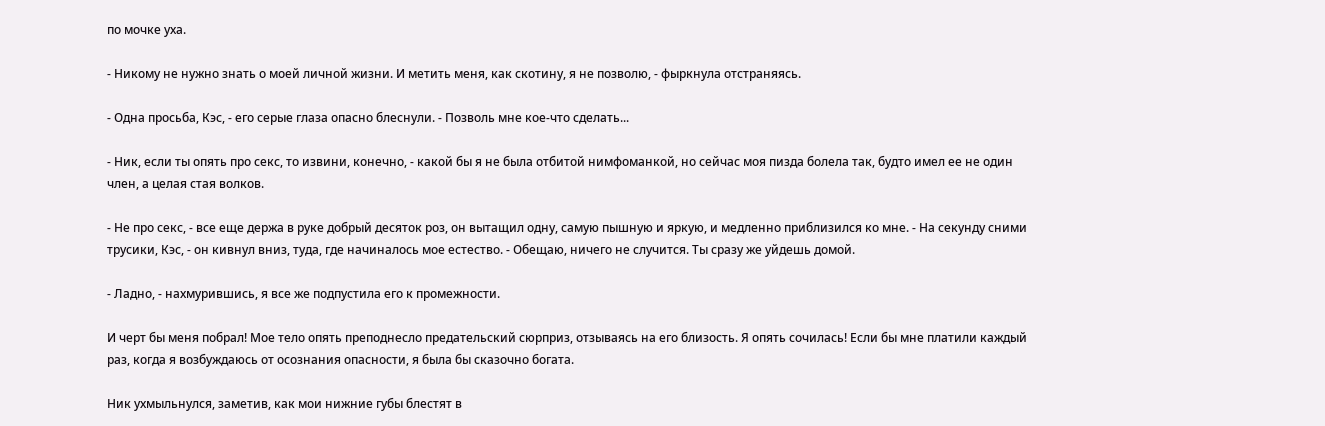по мочке уха.

- Никому не нужно знать о моей личной жизни. И метить меня, как скотину, я не позволю, - фыркнула отстраняясь.

- Одна просьба, Кэс, - его серые глаза опасно блеснули. - Позволь мне кое-что сделать...

- Ник, если ты опять про секс, то извини, конечно, - какой бы я не была отбитой нимфоманкой, но сейчас моя пизда болела так, будто имел ее не один член, а целая стая волков.

- Не про секс, - все еще держа в руке добрый десяток роз, он вытащил одну, самую пышную и яркую, и медленно приблизился ко мне. - На секунду сними трусики, Кэс, - он кивнул вниз, туда, где начиналось мое естество. - Обещаю, ничего не случится. Ты сразу же уйдешь домой.

- Ладно, - нахмурившись, я все же подпустила его к промежности.

И черт бы меня побрал! Мое тело опять преподнесло предательский сюрприз, отзываясь на его близость. Я опять сочилась! Если бы мне платили каждый раз, когда я возбуждаюсь от осознания опасности, я была бы сказочно богата.

Ник ухмыльнулся, заметив, как мои нижние губы блестят в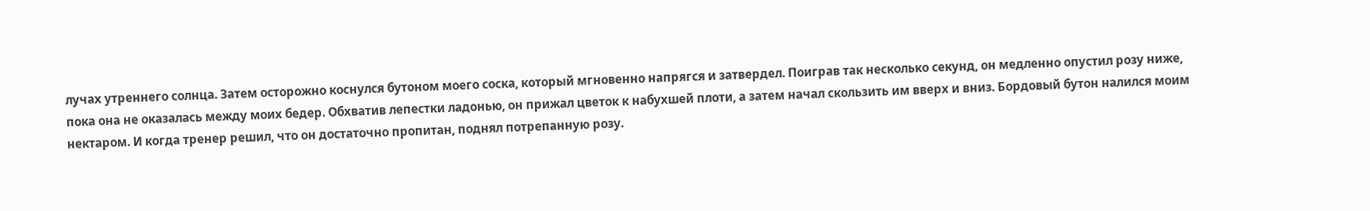лучах утреннего солнца. Затем осторожно коснулся бутоном моего соска, который мгновенно напрягся и затвердел. Поиграв так несколько секунд, он медленно опустил розу ниже, пока она не оказалась между моих бедер. Обхватив лепестки ладонью, он прижал цветок к набухшей плоти, а затем начал скользить им вверх и вниз. Бордовый бутон налился моим нектаром. И когда тренер решил, что он достаточно пропитан, поднял потрепанную розу.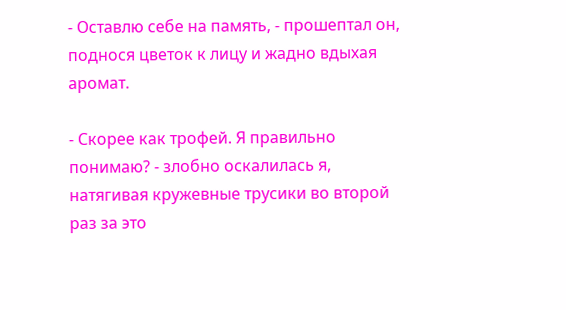- Оставлю себе на память, - прошептал он, поднося цветок к лицу и жадно вдыхая аромат.

- Скорее как трофей. Я правильно понимаю? - злобно оскалилась я, натягивая кружевные трусики во второй раз за это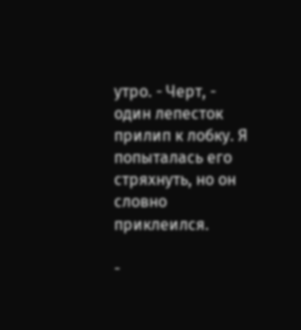утро. - Черт, - один лепесток прилип к лобку. Я попыталась его стряхнуть, но он словно приклеился.

-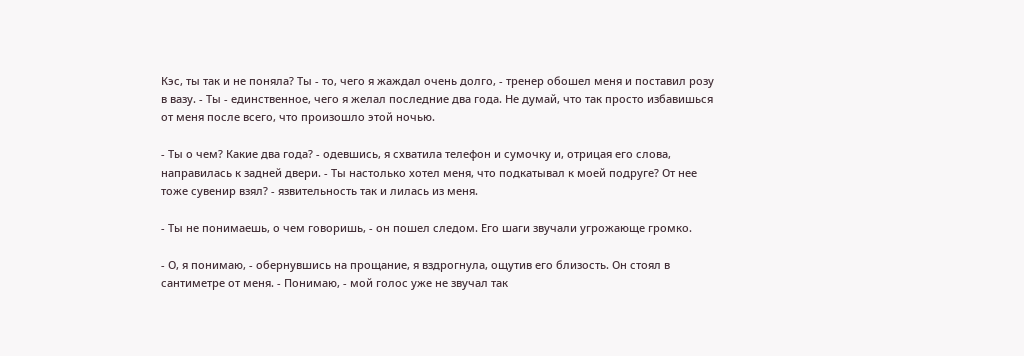Кэс, ты так и не поняла? Ты - то, чего я жаждал очень долго, - тренер обошел меня и поставил розу в вазу. - Ты - единственное, чего я желал последние два года. Не думай, что так просто избавишься от меня после всего, что произошло этой ночью.

- Ты о чем? Какие два года? - одевшись, я схватила телефон и сумочку и, отрицая его слова, направилась к задней двери. - Ты настолько хотел меня, что подкатывал к моей подруге? От нее тоже сувенир взял? - язвительность так и лилась из меня.

- Ты не понимаешь, о чем говоришь, - он пошел следом. Его шаги звучали угрожающе громко.

- О, я понимаю, - обернувшись на прощание, я вздрогнула, ощутив его близость. Он стоял в сантиметре от меня. - Понимаю, - мой голос уже не звучал так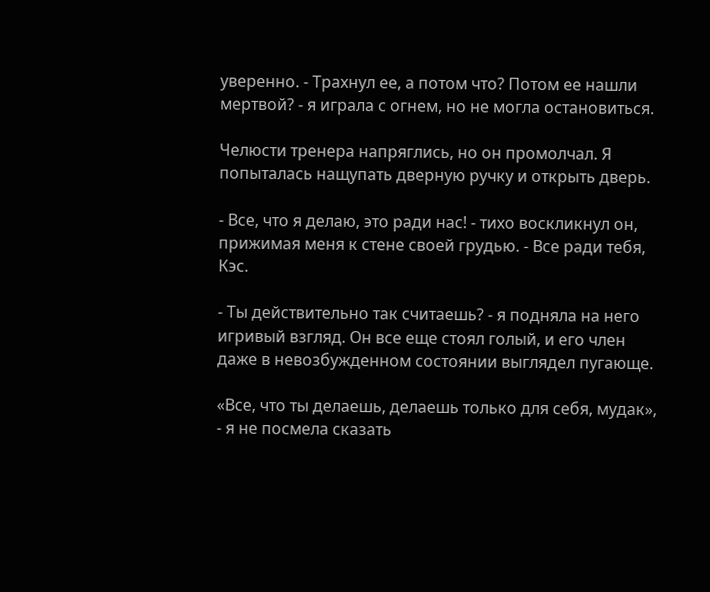уверенно. - Трахнул ее, а потом что? Потом ее нашли мертвой? - я играла с огнем, но не могла остановиться.

Челюсти тренера напряглись, но он промолчал. Я попыталась нащупать дверную ручку и открыть дверь.

- Все, что я делаю, это ради нас! - тихо воскликнул он, прижимая меня к стене своей грудью. - Все ради тебя, Кэс.

- Ты действительно так считаешь? - я подняла на него игривый взгляд. Он все еще стоял голый, и его член даже в невозбужденном состоянии выглядел пугающе.

«Все, что ты делаешь, делаешь только для себя, мудак», - я не посмела сказать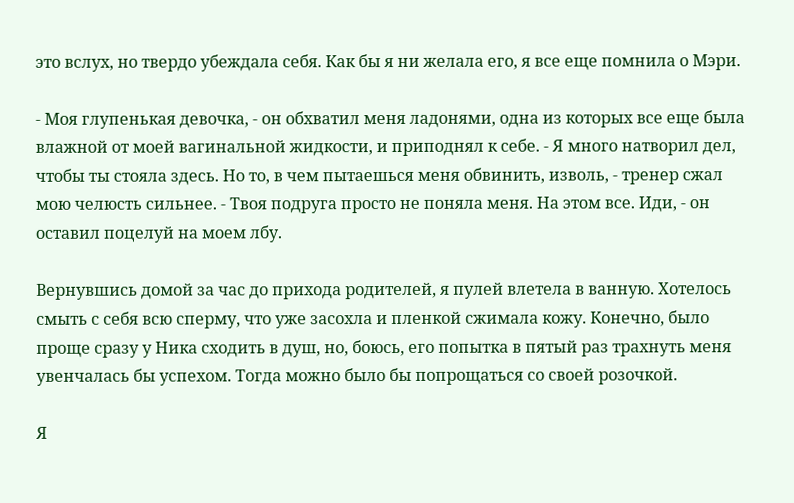это вслух, но твердо убеждала себя. Как бы я ни желала его, я все еще помнила о Мэри.

- Моя глупенькая девочка, - он обхватил меня ладонями, одна из которых все еще была влажной от моей вагинальной жидкости, и приподнял к себе. - Я много натворил дел, чтобы ты стояла здесь. Но то, в чем пытаешься меня обвинить, изволь, - тренер сжал мою челюсть сильнее. - Твоя подруга просто не поняла меня. На этом все. Иди, - он оставил поцелуй на моем лбу.

Вернувшись домой за час до прихода родителей, я пулей влетела в ванную. Хотелось смыть с себя всю сперму, что уже засохла и пленкой сжимала кожу. Конечно, было проще сразу у Ника сходить в душ, но, боюсь, его попытка в пятый раз трахнуть меня увенчалась бы успехом. Тогда можно было бы попрощаться со своей розочкой.

Я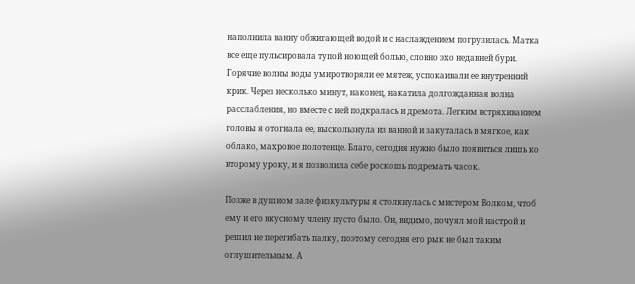наполнила ванну обжигающей водой и с наслаждением погрузилась. Матка все еще пульсировала тупой ноющей болью, словно эхо недавней бури. Горячие волны воды умиротворяли ее мятеж, успокаивали ее внутренний крик. Через несколько минут, наконец, накатила долгожданная волна расслабления, но вместе с ней подкралась и дремота. Легким встряхиванием головы я отогнала ее, выскользнула из ванной и закуталась в мягкое, как облако, махровое полотенце. Благо, сегодня нужно было появиться лишь ко второму уроку, и я позволила себе роскошь подремать часок.

Позже в душном зале физкультуры я столкнулась с мистером Волком, чтоб ему и его вкусному члену пусто было. Он, видимо, почуял мой настрой и решил не перегибать палку, поэтому сегодня его рык не был таким оглушительным. А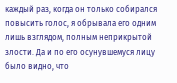каждый раз, когда он только собирался повысить голос, я обрывала его одним лишь взглядом, полным неприкрытой злости. Да и по его осунувшемуся лицу было видно, что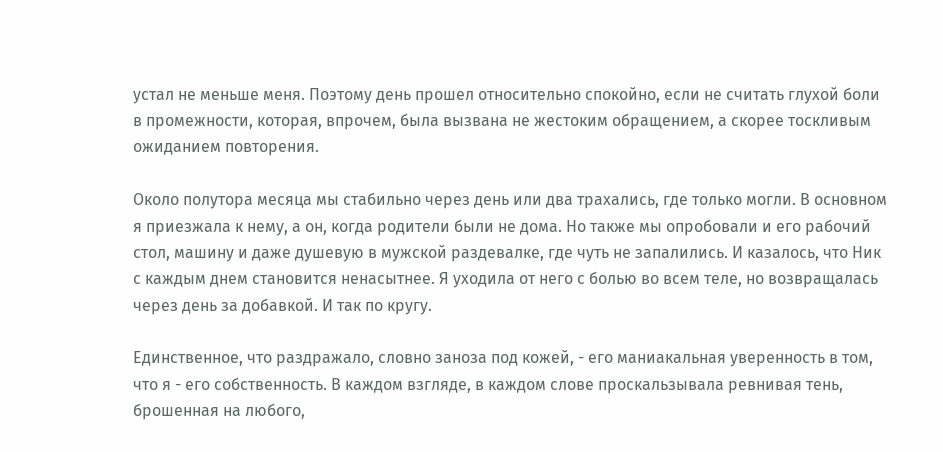устал не меньше меня. Поэтому день прошел относительно спокойно, если не считать глухой боли в промежности, которая, впрочем, была вызвана не жестоким обращением, а скорее тоскливым ожиданием повторения.

Около полутора месяца мы стабильно через день или два трахались, где только могли. В основном я приезжала к нему, а он, когда родители были не дома. Но также мы опробовали и его рабочий стол, машину и даже душевую в мужской раздевалке, где чуть не запалились. И казалось, что Ник с каждым днем становится ненасытнее. Я уходила от него с болью во всем теле, но возвращалась через день за добавкой. И так по кругу.

Единственное, что раздражало, словно заноза под кожей, - его маниакальная уверенность в том, что я - его собственность. В каждом взгляде, в каждом слове проскальзывала ревнивая тень, брошенная на любого,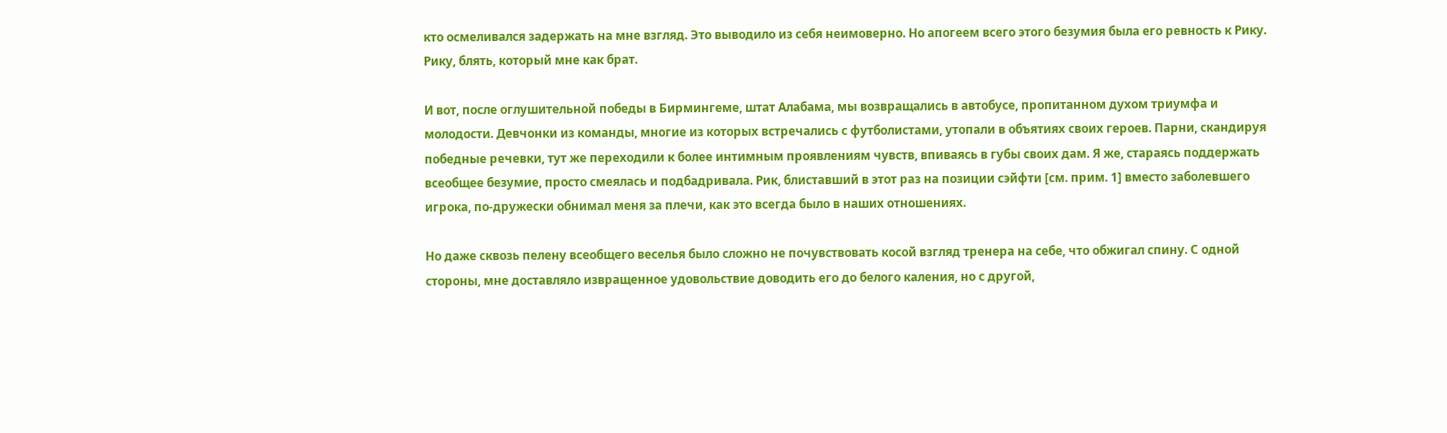кто осмеливался задержать на мне взгляд. Это выводило из себя неимоверно. Но апогеем всего этого безумия была его ревность к Рику. Рику, блять, который мне как брат.

И вот, после оглушительной победы в Бирмингеме, штат Алабама, мы возвращались в автобусе, пропитанном духом триумфа и молодости. Девчонки из команды, многие из которых встречались с футболистами, утопали в объятиях своих героев. Парни, скандируя победные речевки, тут же переходили к более интимным проявлениям чувств, впиваясь в губы своих дам. Я же, стараясь поддержать всеобщее безумие, просто смеялась и подбадривала. Рик, блиставший в этот раз на позиции сэйфти [см. прим. 1] вместо заболевшего игрока, по-дружески обнимал меня за плечи, как это всегда было в наших отношениях.

Но даже сквозь пелену всеобщего веселья было сложно не почувствовать косой взгляд тренера на себе, что обжигал спину. С одной стороны, мне доставляло извращенное удовольствие доводить его до белого каления, но с другой,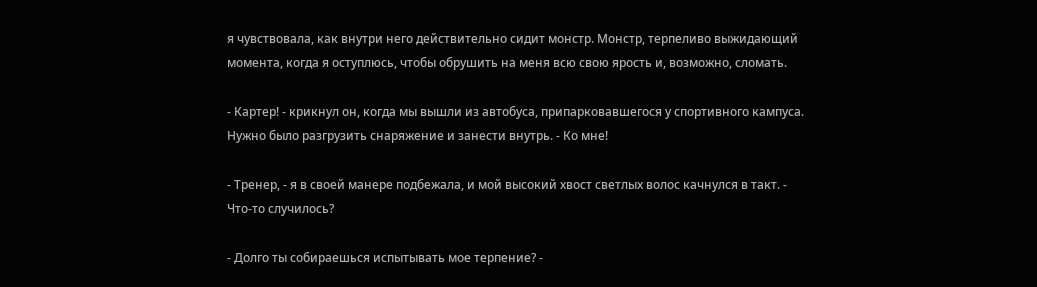я чувствовала, как внутри него действительно сидит монстр. Монстр, терпеливо выжидающий момента, когда я оступлюсь, чтобы обрушить на меня всю свою ярость и, возможно, сломать.

- Картер! - крикнул он, когда мы вышли из автобуса, припарковавшегося у спортивного кампуса. Нужно было разгрузить снаряжение и занести внутрь. - Ко мне!

- Тренер, - я в своей манере подбежала, и мой высокий хвост светлых волос качнулся в такт. - Что-то случилось?

- Долго ты собираешься испытывать мое терпение? -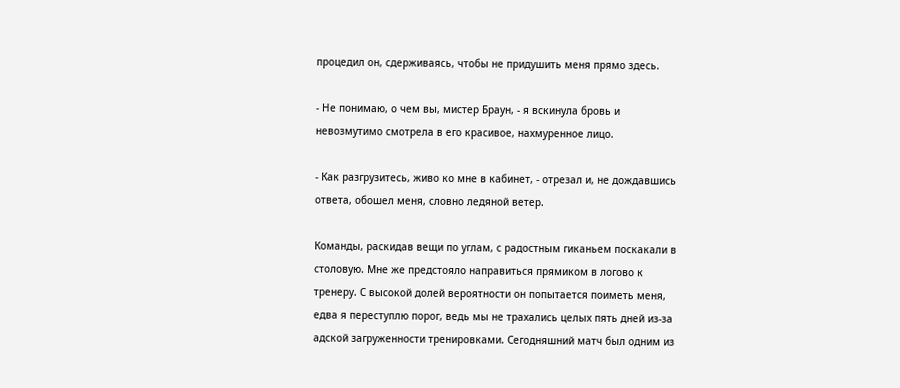процедил он, сдерживаясь, чтобы не придушить меня прямо здесь.

- Не понимаю, о чем вы, мистер Браун, - я вскинула бровь и невозмутимо смотрела в его красивое, нахмуренное лицо.

- Как разгрузитесь, живо ко мне в кабинет, - отрезал и, не дождавшись ответа, обошел меня, словно ледяной ветер.

Команды, раскидав вещи по углам, с радостным гиканьем поскакали в столовую. Мне же предстояло направиться прямиком в логово к тренеру. С высокой долей вероятности он попытается поиметь меня, едва я переступлю порог, ведь мы не трахались целых пять дней из-за адской загруженности тренировками. Сегодняшний матч был одним из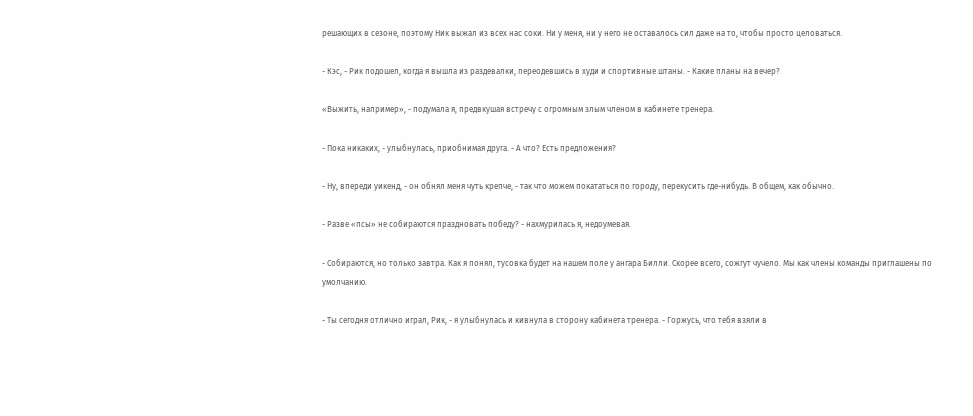решающих в сезоне, поэтому Ник выжал из всех нас соки. Ни у меня, ни у него не оставалось сил даже на то, чтобы просто целоваться.

- Кэс, - Рик подошел, когда я вышла из раздевалки, переодевшись в худи и спортивные штаны. - Какие планы на вечер?

«Выжить, например», - подумала я, предвкушая встречу с огромным злым членом в кабинете тренера.

- Пока никаких, - улыбнулась, приобнимая друга. - А что? Есть предложения?

- Ну, впереди уикенд, - он обнял меня чуть крепче, - так что можем покататься по городу, перекусить где-нибудь. В общем, как обычно.

- Разве «псы» не собираются праздновать победу? - нахмурилась я, недоумевая.

- Собираются, но только завтра. Как я понял, тусовка будет на нашем поле у ангара Билли. Скорее всего, сожгут чучело. Мы как члены команды приглашены по умолчанию.

- Ты сегодня отлично играл, Рик, - я улыбнулась и кивнула в сторону кабинета тренера. - Горжусь, что тебя взяли в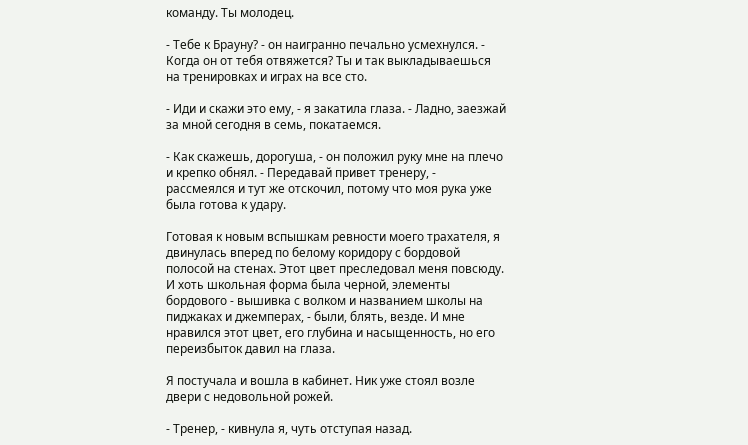команду. Ты молодец.

- Тебе к Брауну? - он наигранно печально усмехнулся. - Когда он от тебя отвяжется? Ты и так выкладываешься на тренировках и играх на все сто.

- Иди и скажи это ему, - я закатила глаза. - Ладно, заезжай за мной сегодня в семь, покатаемся.

- Как скажешь, дорогуша, - он положил руку мне на плечо и крепко обнял. - Передавай привет тренеру, - рассмеялся и тут же отскочил, потому что моя рука уже была готова к удару.

Готовая к новым вспышкам ревности моего трахателя, я двинулась вперед по белому коридору с бордовой полосой на стенах. Этот цвет преследовал меня повсюду. И хоть школьная форма была черной, элементы бордового - вышивка с волком и названием школы на пиджаках и джемперах, - были, блять, везде. И мне нравился этот цвет, его глубина и насыщенность, но его переизбыток давил на глаза.

Я постучала и вошла в кабинет. Ник уже стоял возле двери с недовольной рожей.

- Тренер, - кивнула я, чуть отступая назад.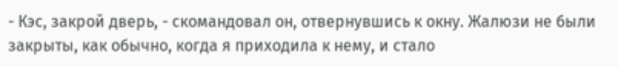- Кэс, закрой дверь, - скомандовал он, отвернувшись к окну. Жалюзи не были закрыты, как обычно, когда я приходила к нему, и стало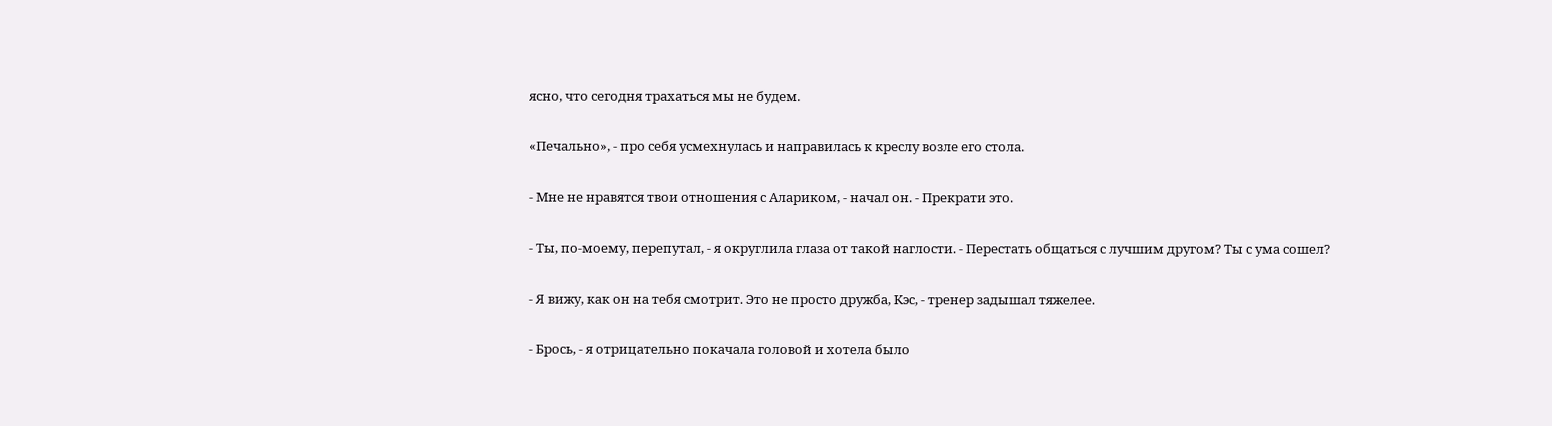ясно, что сегодня трахаться мы не будем.

«Печально», - про себя усмехнулась и направилась к креслу возле его стола.

- Мне не нравятся твои отношения с Алариком, - начал он. - Прекрати это.

- Ты, по-моему, перепутал, - я округлила глаза от такой наглости. - Перестать общаться с лучшим другом? Ты с ума сошел?

- Я вижу, как он на тебя смотрит. Это не просто дружба, Кэс, - тренер задышал тяжелее.

- Брось, - я отрицательно покачала головой и хотела было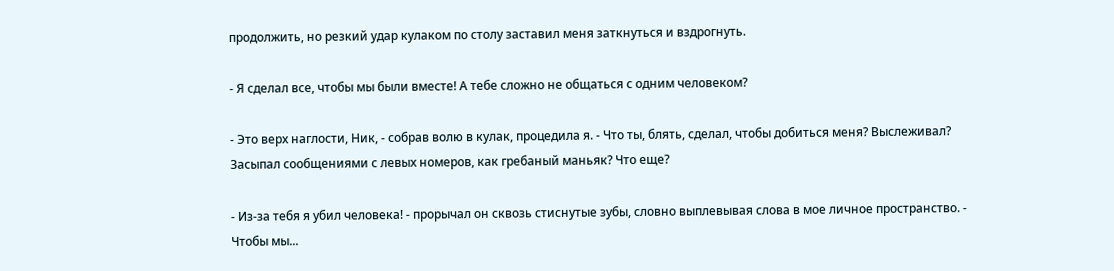продолжить, но резкий удар кулаком по столу заставил меня заткнуться и вздрогнуть.

- Я сделал все, чтобы мы были вместе! А тебе сложно не общаться с одним человеком?

- Это верх наглости, Ник, - собрав волю в кулак, процедила я. - Что ты, блять, сделал, чтобы добиться меня? Выслеживал? Засыпал сообщениями с левых номеров, как гребаный маньяк? Что еще?

- Из-за тебя я убил человека! - прорычал он сквозь стиснутые зубы, словно выплевывая слова в мое личное пространство. - Чтобы мы...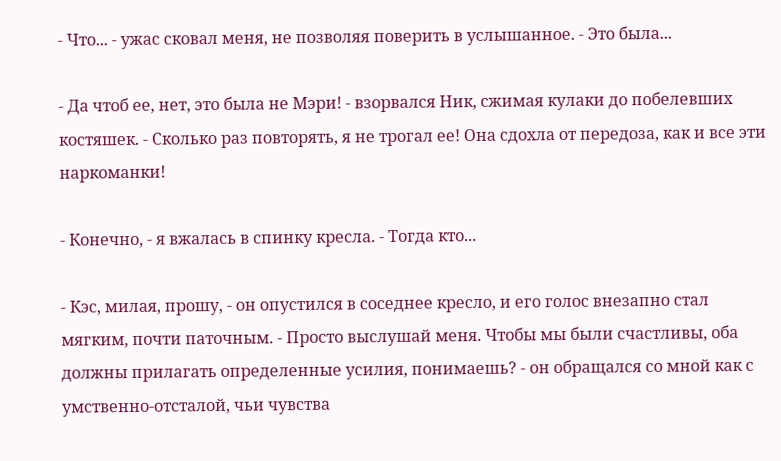- Что... - ужас сковал меня, не позволяя поверить в услышанное. - Это была...

- Да чтоб ее, нет, это была не Мэри! - взорвался Ник, сжимая кулаки до побелевших костяшек. - Сколько раз повторять, я не трогал ее! Она сдохла от передоза, как и все эти наркоманки!

- Конечно, - я вжалась в спинку кресла. - Тогда кто...

- Кэс, милая, прошу, - он опустился в соседнее кресло, и его голос внезапно стал мягким, почти паточным. - Просто выслушай меня. Чтобы мы были счастливы, оба должны прилагать определенные усилия, понимаешь? - он обращался со мной как с умственно-отсталой, чьи чувства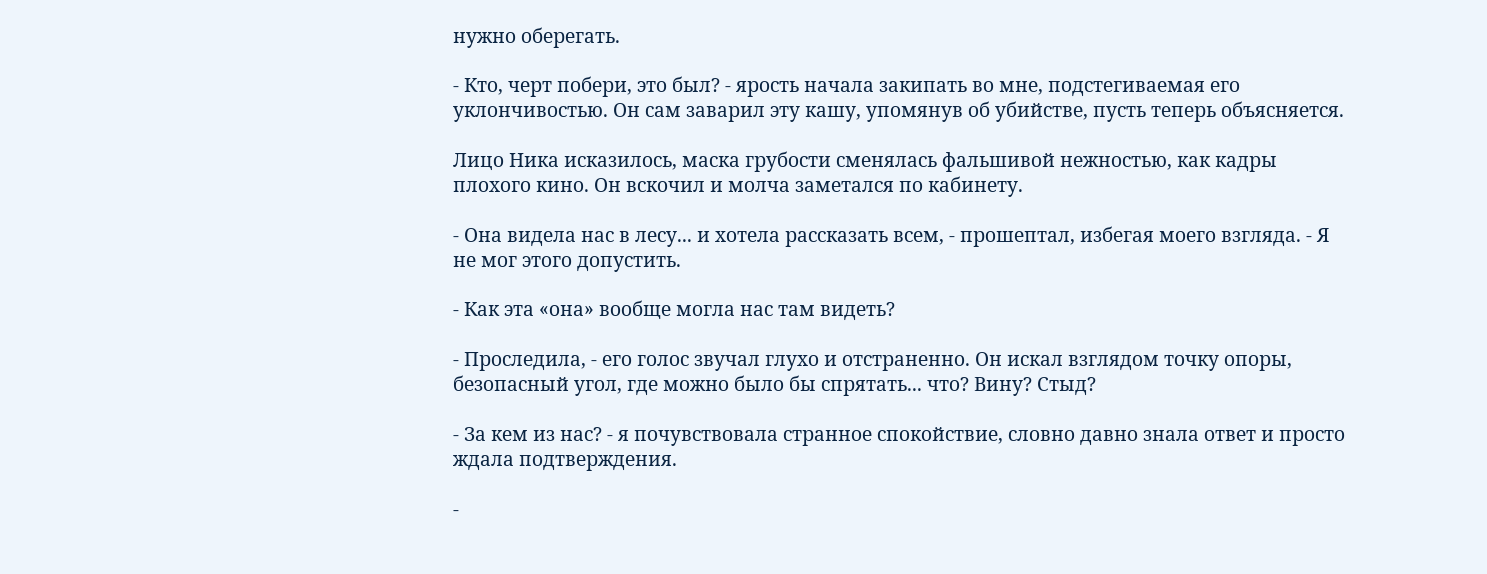нужно оберегать.

- Кто, черт побери, это был? - ярость начала закипать во мне, подстегиваемая его уклончивостью. Он сам заварил эту кашу, упомянув об убийстве, пусть теперь объясняется.

Лицо Ника исказилось, маска грубости сменялась фальшивой нежностью, как кадры плохого кино. Он вскочил и молча заметался по кабинету.

- Она видела нас в лесу... и хотела рассказать всем, - прошептал, избегая моего взгляда. - Я не мог этого допустить.

- Как эта «она» вообще могла нас там видеть?

- Проследила, - его голос звучал глухо и отстраненно. Он искал взглядом точку опоры, безопасный угол, где можно было бы спрятать... что? Вину? Стыд?

- За кем из нас? - я почувствовала странное спокойствие, словно давно знала ответ и просто ждала подтверждения.

-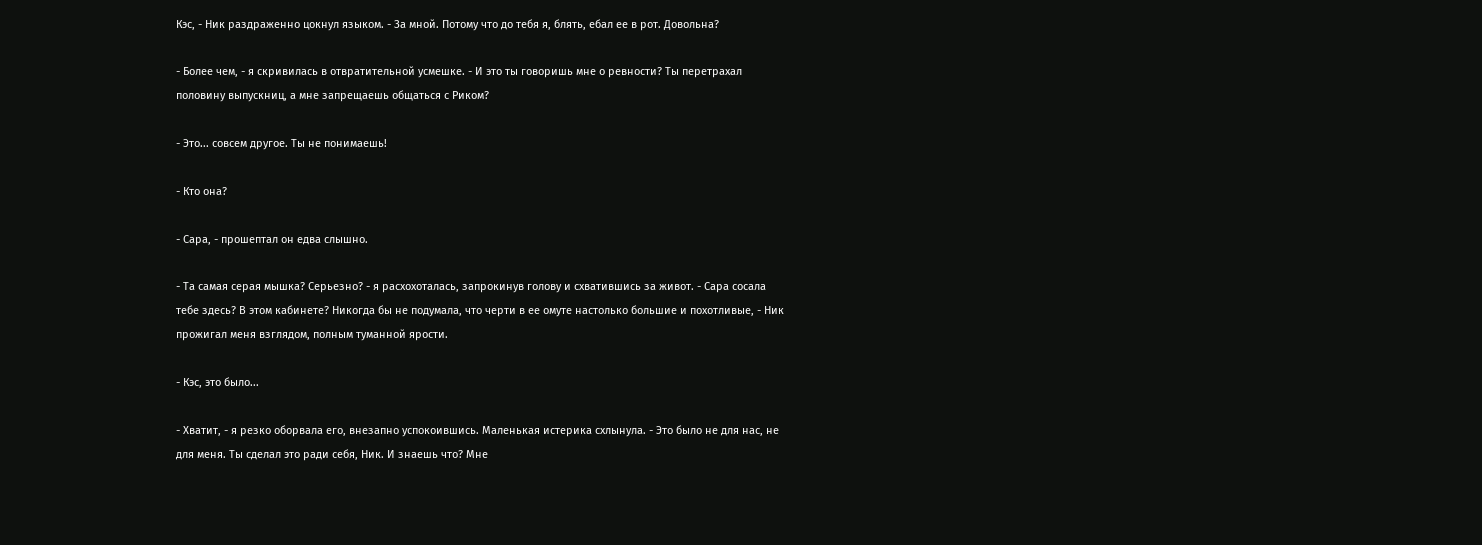Кэс, - Ник раздраженно цокнул языком. - За мной. Потому что до тебя я, блять, ебал ее в рот. Довольна?

- Более чем, - я скривилась в отвратительной усмешке. - И это ты говоришь мне о ревности? Ты перетрахал половину выпускниц, а мне запрещаешь общаться с Риком?

- Это... совсем другое. Ты не понимаешь!

- Кто она?

- Сара, - прошептал он едва слышно.

- Та самая серая мышка? Серьезно? - я расхохоталась, запрокинув голову и схватившись за живот. - Сара сосала тебе здесь? В этом кабинете? Никогда бы не подумала, что черти в ее омуте настолько большие и похотливые, - Ник прожигал меня взглядом, полным туманной ярости.

- Кэс, это было...

- Хватит, - я резко оборвала его, внезапно успокоившись. Маленькая истерика схлынула. - Это было не для нас, не для меня. Ты сделал это ради себя, Ник. И знаешь что? Мне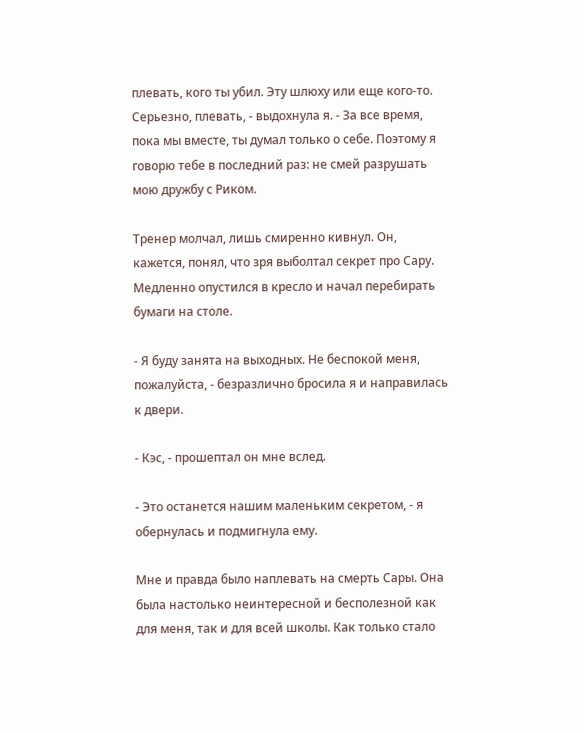плевать, кого ты убил. Эту шлюху или еще кого-то. Серьезно, плевать, - выдохнула я. - За все время, пока мы вместе, ты думал только о себе. Поэтому я говорю тебе в последний раз: не смей разрушать мою дружбу с Риком.

Тренер молчал, лишь смиренно кивнул. Он, кажется, понял, что зря выболтал секрет про Сару. Медленно опустился в кресло и начал перебирать бумаги на столе.

- Я буду занята на выходных. Не беспокой меня, пожалуйста, - безразлично бросила я и направилась к двери.

- Кэс, - прошептал он мне вслед.

- Это останется нашим маленьким секретом, - я обернулась и подмигнула ему.

Мне и правда было наплевать на смерть Сары. Она была настолько неинтересной и бесполезной как для меня, так и для всей школы. Как только стало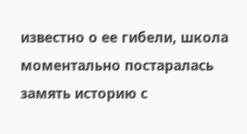известно о ее гибели, школа моментально постаралась замять историю с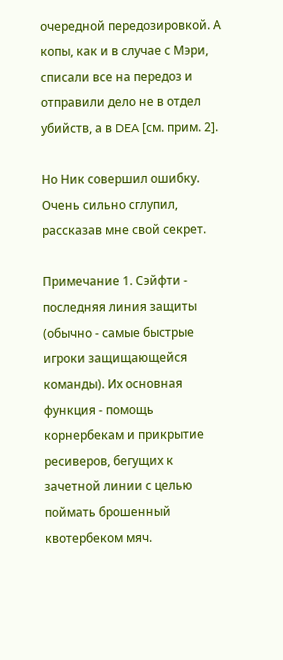очередной передозировкой. А копы, как и в случае с Мэри, списали все на передоз и отправили дело не в отдел убийств, а в DEA [см. прим. 2].

Но Ник совершил ошибку. Очень сильно сглупил, рассказав мне свой секрет.

Примечание 1. Сэйфти - последняя линия защиты (обычно - самые быстрые игроки защищающейся команды). Их основная функция - помощь корнербекам и прикрытие ресиверов, бегущих к зачетной линии с целью поймать брошенный квотербеком мяч.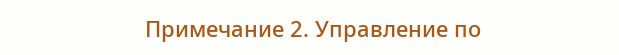Примечание 2. Управление по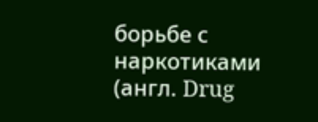борьбе с наркотиками (англ. Drug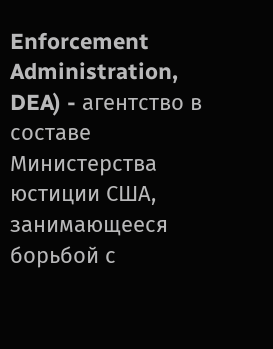Enforcement Administration, DEA) - агентство в составе Министерства юстиции США, занимающееся борьбой с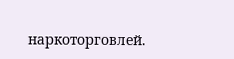наркоторговлей.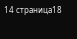14 страница18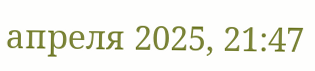апреля 2025, 21:47